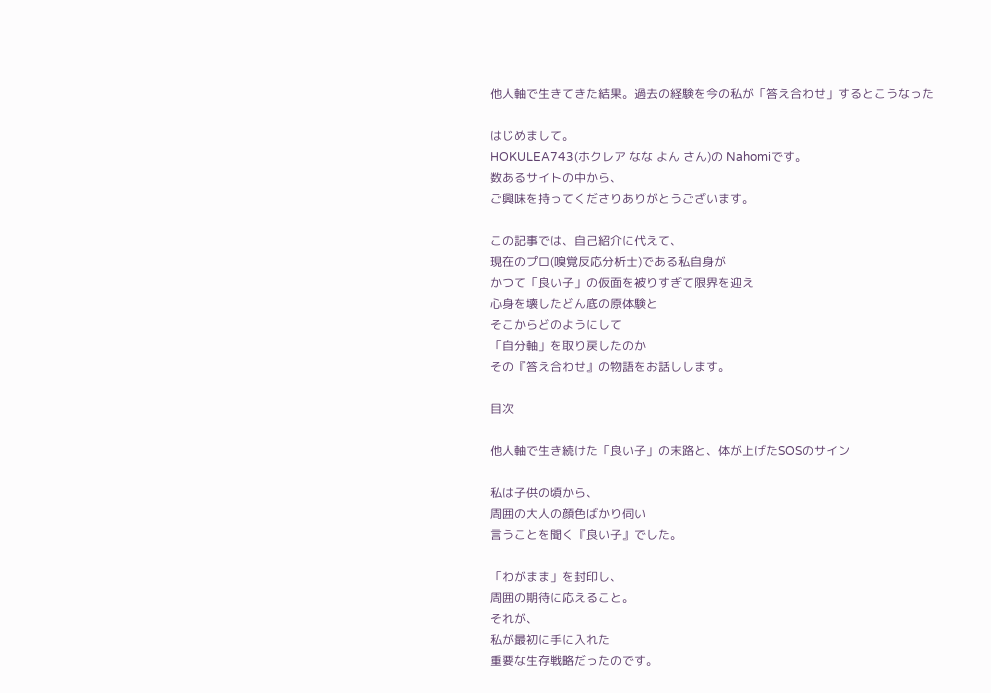他人軸で生きてきた結果。過去の経験を今の私が「答え合わせ」するとこうなった

はじめまして。
HOKULEA743(ホクレア なな よん さん)の Nahomiです。
数あるサイトの中から、
ご興味を持ってくださりありがとうございます。

この記事では、自己紹介に代えて、
現在のプロ(嗅覚反応分析士)である私自身が
かつて「良い子」の仮面を被りすぎて限界を迎え
心身を壊したどん底の原体験と
そこからどのようにして
「自分軸」を取り戻したのか
その『答え合わせ』の物語をお話しします。

目次

他人軸で生き続けた「良い子」の末路と、体が上げたSOSのサイン

私は子供の頃から、
周囲の大人の顔色ばかり伺い
言うことを聞く『良い子』でした。

「わがまま」を封印し、
周囲の期待に応えること。
それが、
私が最初に手に入れた
重要な生存戦略だったのです。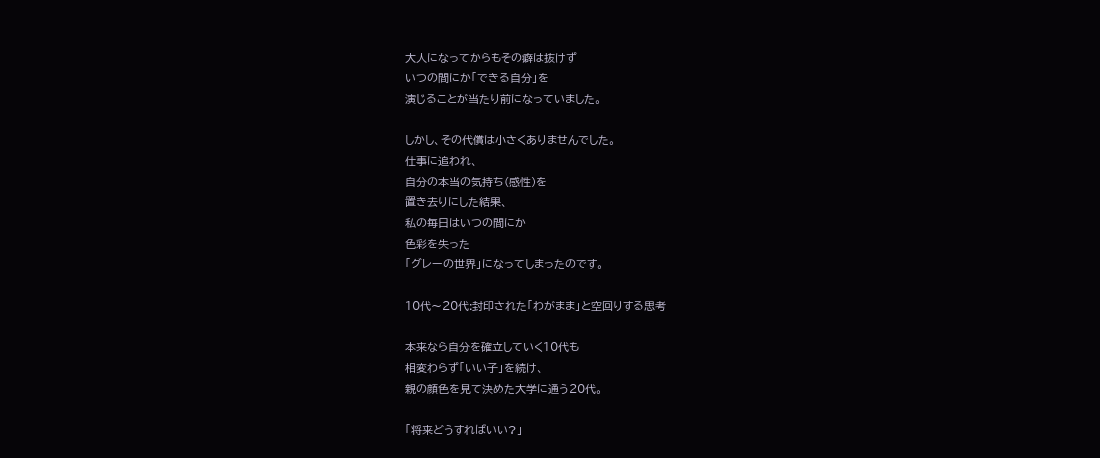大人になってからもその癖は抜けず
いつの間にか「できる自分」を
演じることが当たり前になっていました。

しかし、その代償は小さくありませんでした。
仕事に追われ、
自分の本当の気持ち(感性)を
置き去りにした結果、
私の毎日はいつの間にか
色彩を失った
「グレーの世界」になってしまったのです。

10代〜20代:封印された「わがまま」と空回りする思考

本来なら自分を確立していく10代も
相変わらず「いい子」を続け、
親の顔色を見て決めた大学に通う20代。

「将来どうすればいい?」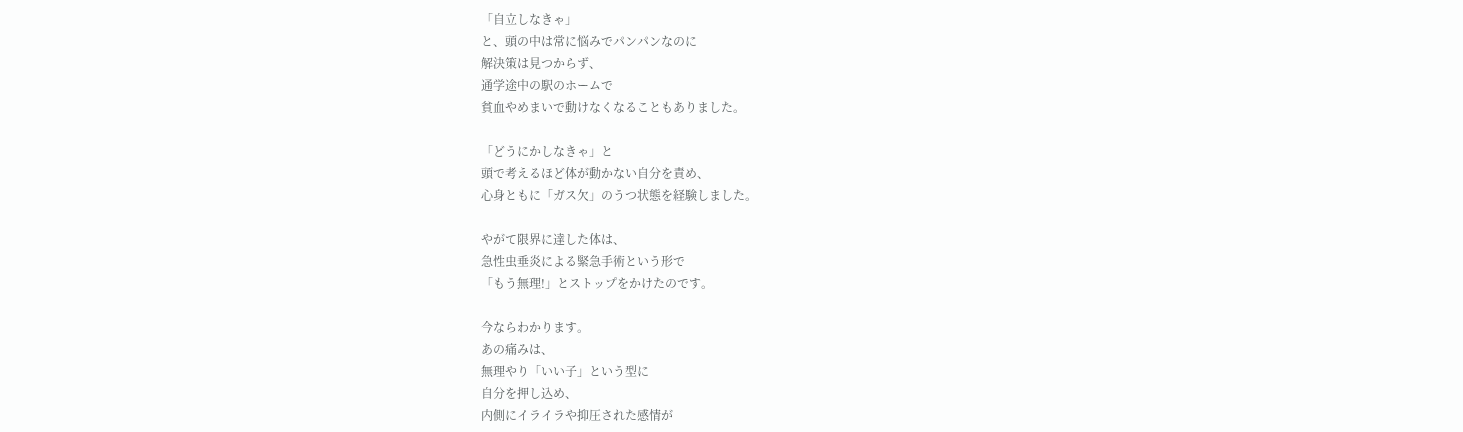「自立しなきゃ」
と、頭の中は常に悩みでパンパンなのに
解決策は見つからず、
通学途中の駅のホームで
貧血やめまいで動けなくなることもありました。

「どうにかしなきゃ」と
頭で考えるほど体が動かない自分を責め、
心身ともに「ガス欠」のうつ状態を経験しました。

やがて限界に達した体は、
急性虫垂炎による緊急手術という形で
「もう無理!」とストップをかけたのです。

今ならわかります。
あの痛みは、
無理やり「いい子」という型に
自分を押し込め、
内側にイライラや抑圧された感情が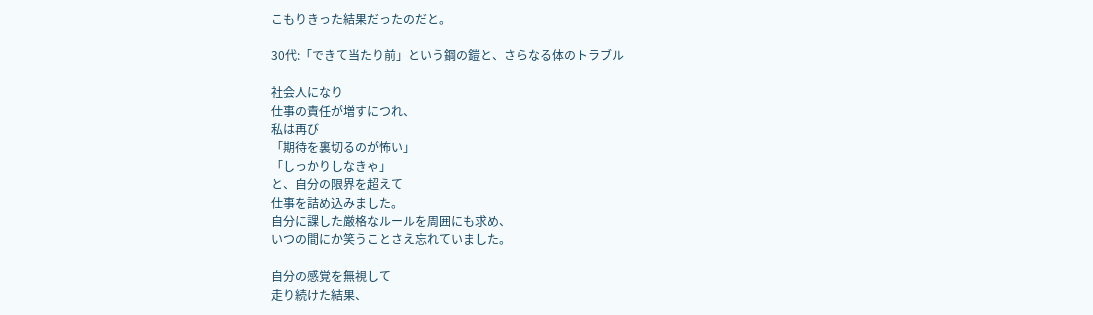こもりきった結果だったのだと。

30代:「できて当たり前」という鋼の鎧と、さらなる体のトラブル

社会人になり
仕事の責任が増すにつれ、
私は再び
「期待を裏切るのが怖い」
「しっかりしなきゃ」
と、自分の限界を超えて
仕事を詰め込みました。
自分に課した厳格なルールを周囲にも求め、
いつの間にか笑うことさえ忘れていました。

自分の感覚を無視して
走り続けた結果、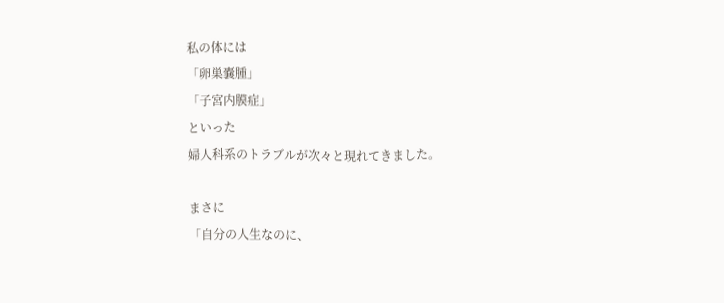私の体には
「卵巣嚢腫」
「子宮内膜症」
といった
婦人科系のトラブルが次々と現れてきました。

まさに
「自分の人生なのに、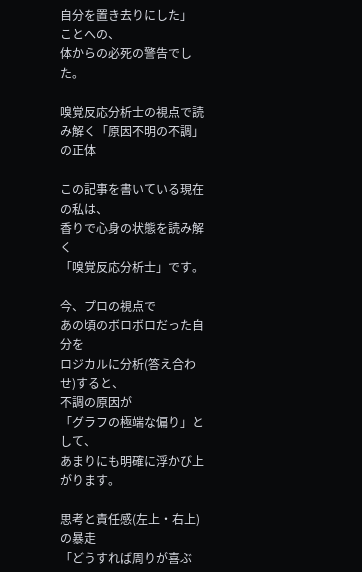自分を置き去りにした」
ことへの、
体からの必死の警告でした。

嗅覚反応分析士の視点で読み解く「原因不明の不調」の正体

この記事を書いている現在の私は、
香りで心身の状態を読み解く
「嗅覚反応分析士」です。

今、プロの視点で
あの頃のボロボロだった自分を
ロジカルに分析(答え合わせ)すると、
不調の原因が
「グラフの極端な偏り」として、
あまりにも明確に浮かび上がります。

思考と責任感(左上・右上)の暴走
「どうすれば周りが喜ぶ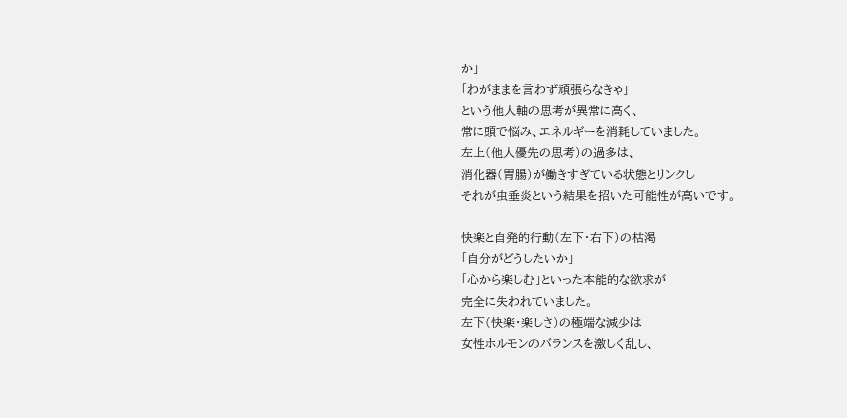か」
「わがままを言わず頑張らなきゃ」
という他人軸の思考が異常に高く、
常に頭で悩み、エネルギーを消耗していました。
左上(他人優先の思考)の過多は、
消化器(胃腸)が働きすぎている状態とリンクし
それが虫垂炎という結果を招いた可能性が高いです。

快楽と自発的行動(左下・右下)の枯渇
「自分がどうしたいか」
「心から楽しむ」といった本能的な欲求が
完全に失われていました。
左下(快楽・楽しさ)の極端な減少は
女性ホルモンのバランスを激しく乱し、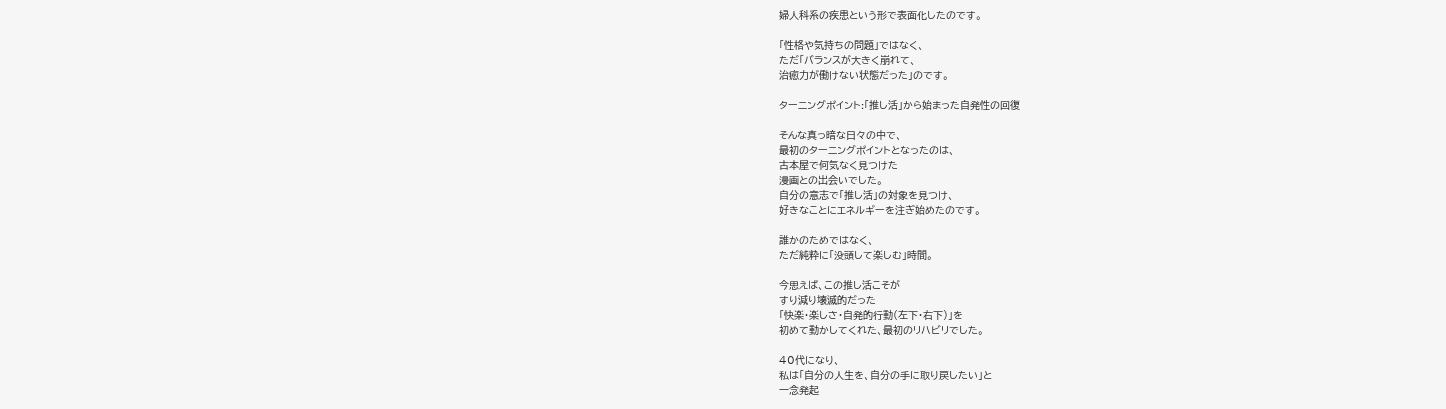婦人科系の疾患という形で表面化したのです。

「性格や気持ちの問題」ではなく、
ただ「バランスが大きく崩れて、
治癒力が働けない状態だった」のです。

ターニングポイント:「推し活」から始まった自発性の回復

そんな真っ暗な日々の中で、
最初のターニングポイントとなったのは、
古本屋で何気なく見つけた
漫画との出会いでした。
自分の意志で「推し活」の対象を見つけ、
好きなことにエネルギーを注ぎ始めたのです。

誰かのためではなく、
ただ純粋に「没頭して楽しむ」時間。

今思えば、この推し活こそが
すり減り壊滅的だった
「快楽・楽しさ・自発的行動(左下・右下)」を
初めて動かしてくれた、最初のリハビリでした。

40代になり、
私は「自分の人生を、自分の手に取り戻したい」と
一念発起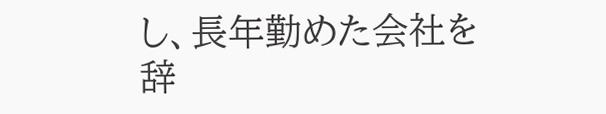し、長年勤めた会社を辞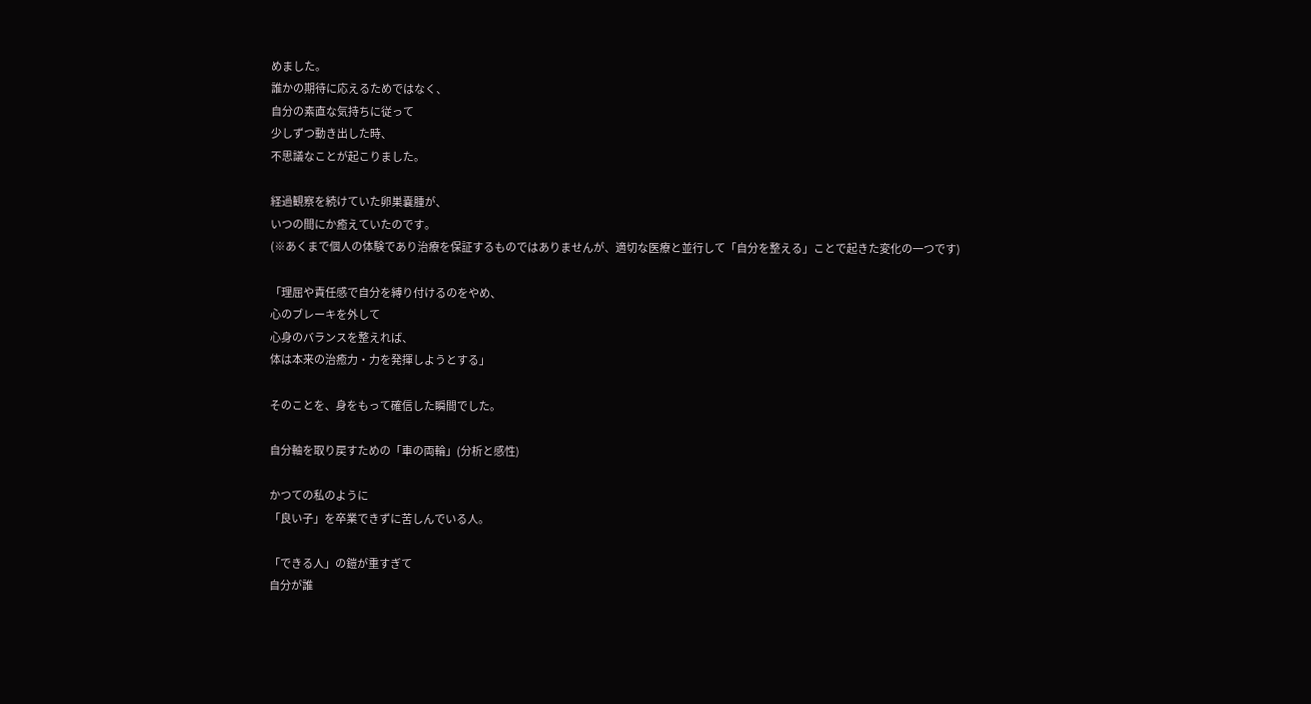めました。
誰かの期待に応えるためではなく、
自分の素直な気持ちに従って
少しずつ動き出した時、
不思議なことが起こりました。

経過観察を続けていた卵巣嚢腫が、
いつの間にか癒えていたのです。
(※あくまで個人の体験であり治療を保証するものではありませんが、適切な医療と並行して「自分を整える」ことで起きた変化の一つです)

「理屈や責任感で自分を縛り付けるのをやめ、
心のブレーキを外して
心身のバランスを整えれば、
体は本来の治癒力・力を発揮しようとする」

そのことを、身をもって確信した瞬間でした。

自分軸を取り戻すための「車の両輪」(分析と感性)

かつての私のように
「良い子」を卒業できずに苦しんでいる人。

「できる人」の鎧が重すぎて
自分が誰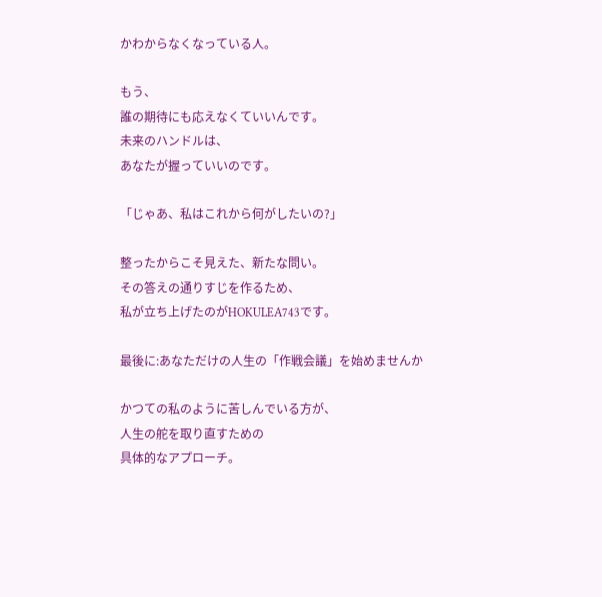かわからなくなっている人。

もう、
誰の期待にも応えなくていいんです。
未来のハンドルは、
あなたが握っていいのです。

「じゃあ、私はこれから何がしたいの?」

整ったからこそ見えた、新たな問い。
その答えの通りすじを作るため、
私が立ち上げたのがHOKULEA743です。

最後に:あなただけの人生の「作戦会議」を始めませんか

かつての私のように苦しんでいる方が、
人生の舵を取り直すための
具体的なアプローチ。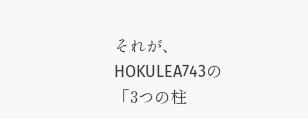それが、
HOKULEA743の
「3つの柱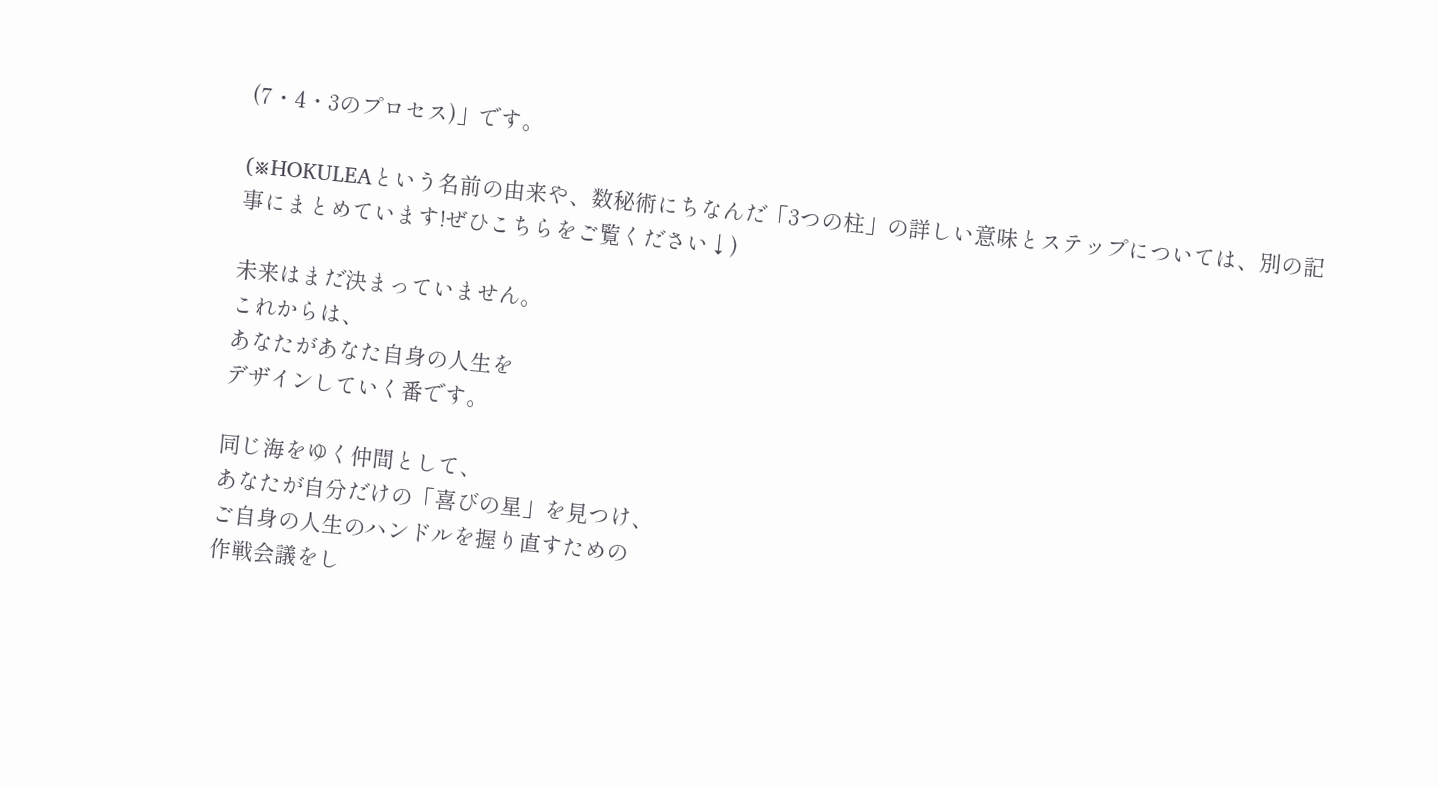(7・4・3のプロセス)」です。

(※HOKULEAという名前の由来や、数秘術にちなんだ「3つの柱」の詳しい意味とステップについては、別の記事にまとめています!ぜひこちらをご覧ください↓)

未来はまだ決まっていません。
これからは、
あなたがあなた自身の人生を
デザインしていく番です。

同じ海をゆく仲間として、
あなたが自分だけの「喜びの星」を見つけ、
ご自身の人生のハンドルを握り直すための
作戦会議をし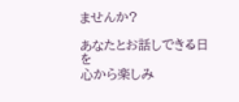ませんか?

あなたとお話しできる日を
心から楽しみ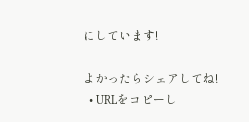にしています!

よかったらシェアしてね!
  • URLをコピーし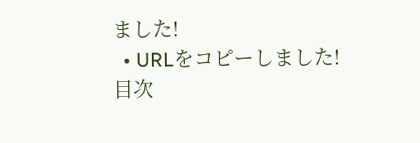ました!
  • URLをコピーしました!
目次